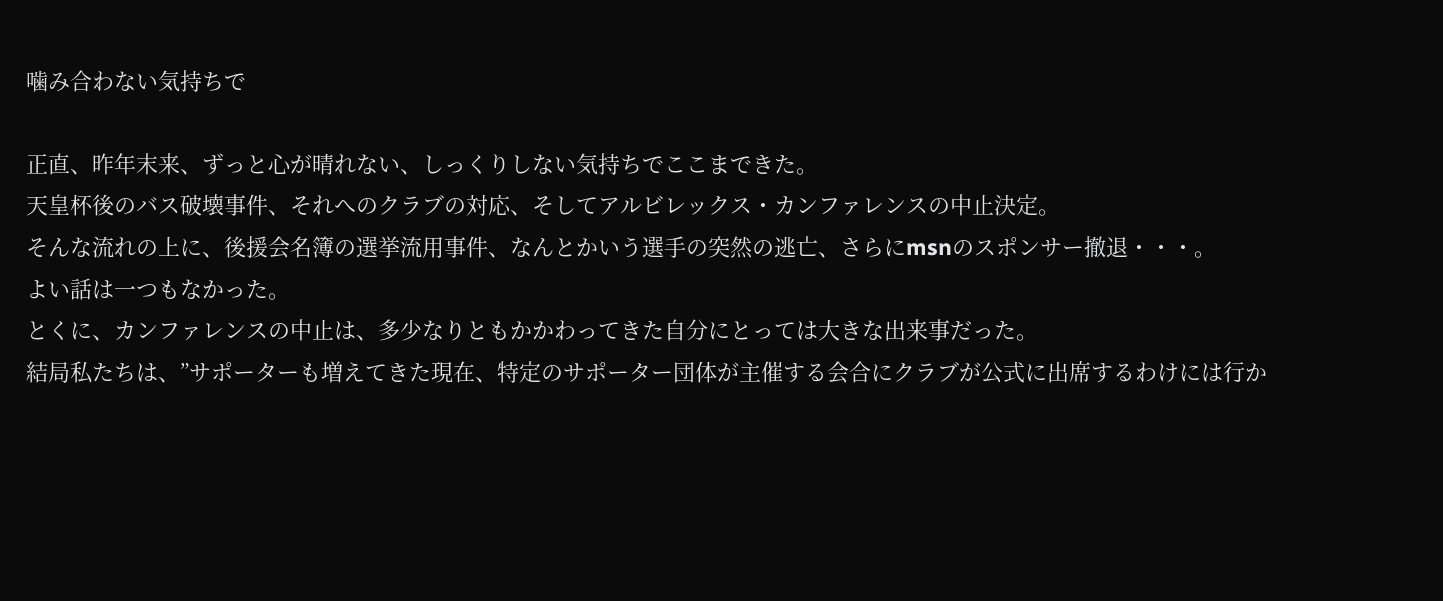噛み合わない気持ちで

正直、昨年末来、ずっと心が晴れない、しっくりしない気持ちでここまできた。
天皇杯後のバス破壊事件、それへのクラブの対応、そしてアルビレックス・カンファレンスの中止決定。
そんな流れの上に、後援会名簿の選挙流用事件、なんとかいう選手の突然の逃亡、さらにmsnのスポンサー撤退・・・。
よい話は一つもなかった。
とくに、カンファレンスの中止は、多少なりともかかわってきた自分にとっては大きな出来事だった。
結局私たちは、”サポーターも増えてきた現在、特定のサポーター団体が主催する会合にクラブが公式に出席するわけには行か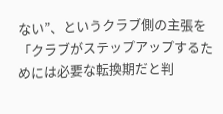ない”、というクラブ側の主張を「クラブがステップアップするためには必要な転換期だと判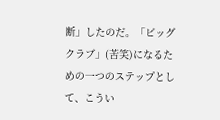断」したのだ。「ビッグクラブ」(苦笑)になるための一つのステップとして、こうい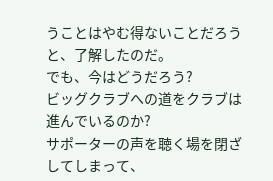うことはやむ得ないことだろうと、了解したのだ。
でも、今はどうだろう?
ビッグクラブへの道をクラブは進んでいるのか?
サポーターの声を聴く場を閉ざしてしまって、